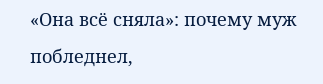«Она всё сняла»: почему муж побледнел,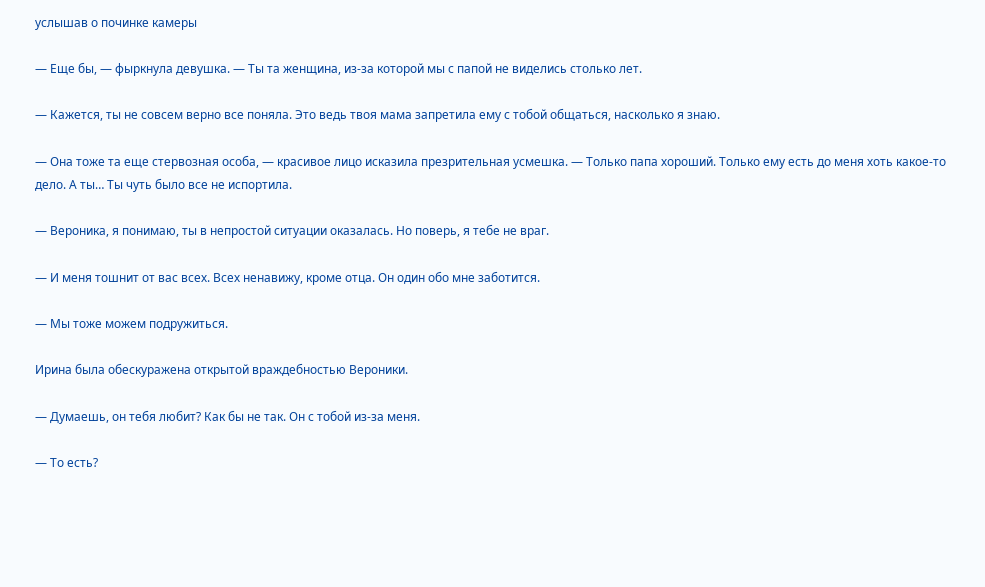услышав о починке камеры

— Еще бы, — фыркнула девушка. — Ты та женщина, из-за которой мы с папой не виделись столько лет.

— Кажется, ты не совсем верно все поняла. Это ведь твоя мама запретила ему с тобой общаться, насколько я знаю.

— Она тоже та еще стервозная особа, — красивое лицо исказила презрительная усмешка. — Только папа хороший. Только ему есть до меня хоть какое-то дело. А ты… Ты чуть было все не испортила.

— Вероника, я понимаю, ты в непростой ситуации оказалась. Но поверь, я тебе не враг.

— И меня тошнит от вас всех. Всех ненавижу, кроме отца. Он один обо мне заботится.

— Мы тоже можем подружиться.

Ирина была обескуражена открытой враждебностью Вероники.

— Думаешь, он тебя любит? Как бы не так. Он с тобой из-за меня.

— То есть?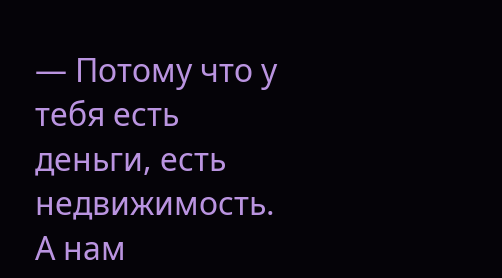— Потому что у тебя есть деньги, есть недвижимость. А нам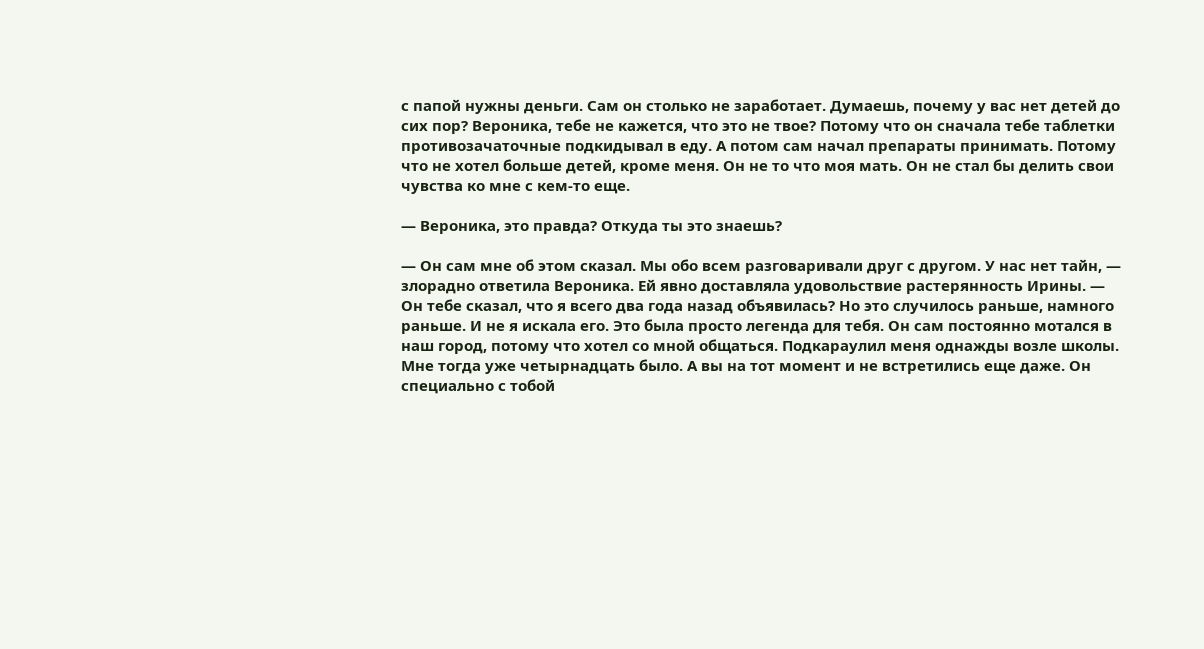с папой нужны деньги. Сам он столько не заработает. Думаешь, почему у вас нет детей до сих пор? Вероника, тебе не кажется, что это не твое? Потому что он сначала тебе таблетки противозачаточные подкидывал в еду. А потом сам начал препараты принимать. Потому что не хотел больше детей, кроме меня. Он не то что моя мать. Он не стал бы делить свои чувства ко мне с кем-то еще.

— Вероника, это правда? Откуда ты это знаешь?

— Он сам мне об этом сказал. Мы обо всем разговаривали друг с другом. У нас нет тайн, — злорадно ответила Вероника. Ей явно доставляла удовольствие растерянность Ирины. — Он тебе сказал, что я всего два года назад объявилась? Но это случилось раньше, намного раньше. И не я искала его. Это была просто легенда для тебя. Он сам постоянно мотался в наш город, потому что хотел со мной общаться. Подкараулил меня однажды возле школы. Мне тогда уже четырнадцать было. А вы на тот момент и не встретились еще даже. Он специально с тобой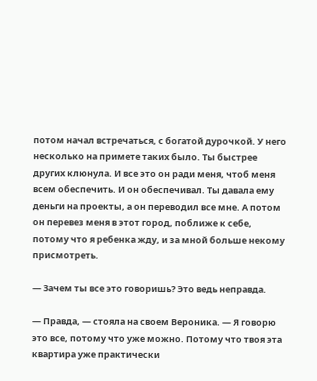потом начал встречаться, с богатой дурочкой. У него несколько на примете таких было. Ты быстрее других клюнула. И все это он ради меня, чтоб меня всем обеспечить. И он обеспечивал. Ты давала ему деньги на проекты, а он переводил все мне. А потом он перевез меня в этот город, поближе к себе, потому что я ребенка жду, и за мной больше некому присмотреть.

— Зачем ты все это говоришь? Это ведь неправда.

— Правда, — стояла на своем Вероника. — Я говорю это все, потому что уже можно. Потому что твоя эта квартира уже практически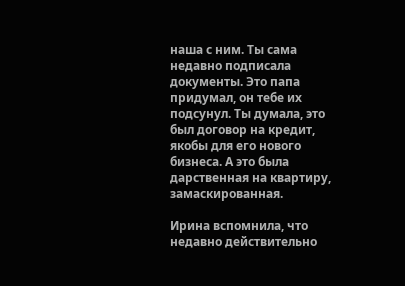наша с ним. Ты сама недавно подписала документы. Это папа придумал, он тебе их подсунул. Ты думала, это был договор на кредит, якобы для его нового бизнеса. А это была дарственная на квартиру, замаскированная.

Ирина вспомнила, что недавно действительно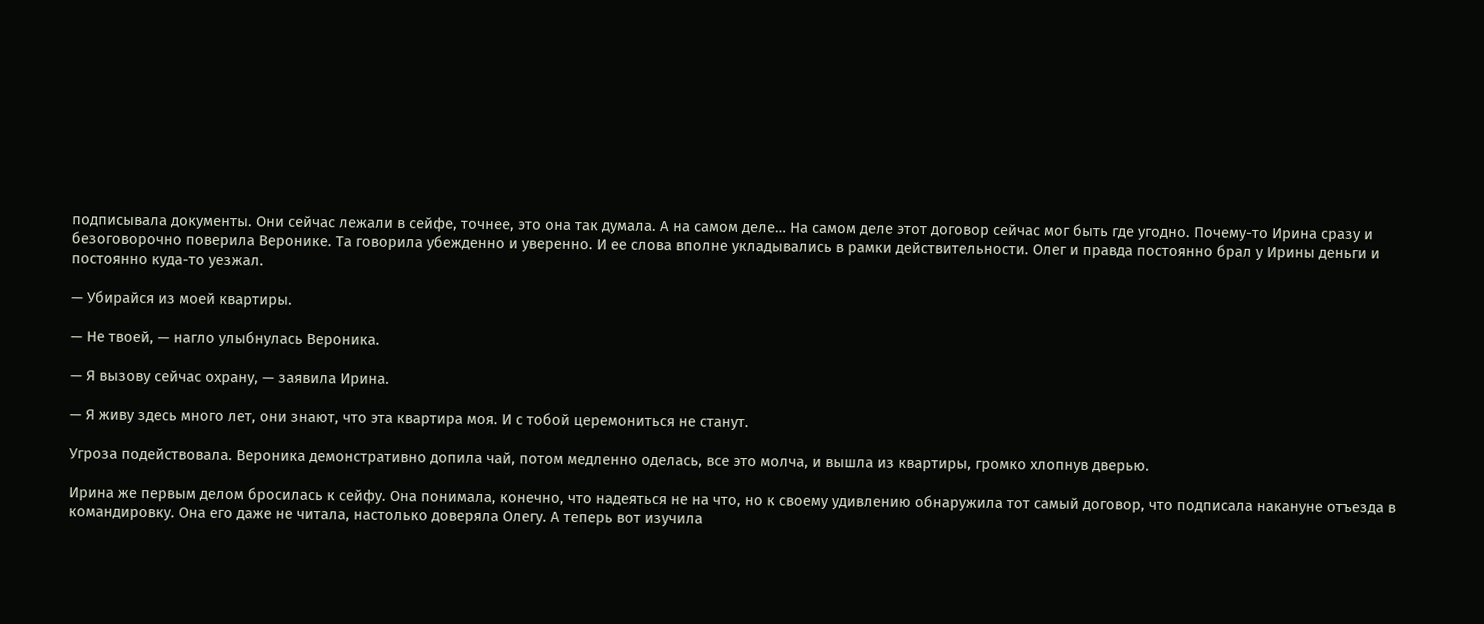подписывала документы. Они сейчас лежали в сейфе, точнее, это она так думала. А на самом деле… На самом деле этот договор сейчас мог быть где угодно. Почему-то Ирина сразу и безоговорочно поверила Веронике. Та говорила убежденно и уверенно. И ее слова вполне укладывались в рамки действительности. Олег и правда постоянно брал у Ирины деньги и постоянно куда-то уезжал.

— Убирайся из моей квартиры.

— Не твоей, — нагло улыбнулась Вероника.

— Я вызову сейчас охрану, — заявила Ирина.

— Я живу здесь много лет, они знают, что эта квартира моя. И с тобой церемониться не станут.

Угроза подействовала. Вероника демонстративно допила чай, потом медленно оделась, все это молча, и вышла из квартиры, громко хлопнув дверью.

Ирина же первым делом бросилась к сейфу. Она понимала, конечно, что надеяться не на что, но к своему удивлению обнаружила тот самый договор, что подписала накануне отъезда в командировку. Она его даже не читала, настолько доверяла Олегу. А теперь вот изучила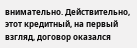внимательно. Действительно, этот кредитный, на первый взгляд, договор оказался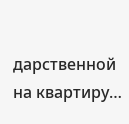дарственной на квартиру…